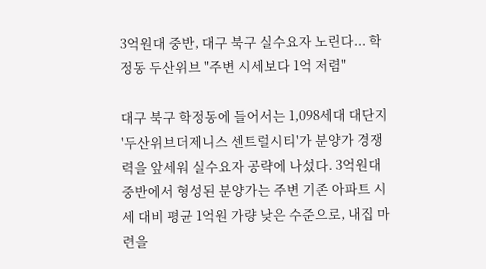3억원대 중반, 대구 북구 실수요자 노린다... 학정동 두산위브 "주변 시세보다 1억 저렴"

대구 북구 학정동에 들어서는 1,098세대 대단지 '두산위브더제니스 센트럴시티'가 분양가 경쟁력을 앞세워 실수요자 공략에 나섰다. 3억원대 중반에서 형성된 분양가는 주변 기존 아파트 시세 대비 평균 1억원 가량 낮은 수준으로, 내집 마련을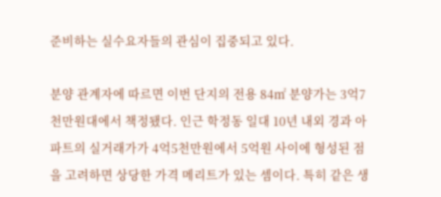준비하는 실수요자들의 관심이 집중되고 있다.

분양 관계자에 따르면 이번 단지의 전용 84㎡ 분양가는 3억7천만원대에서 책정됐다. 인근 학정동 일대 10년 내외 경과 아파트의 실거래가가 4억5천만원에서 5억원 사이에 형성된 점을 고려하면 상당한 가격 메리트가 있는 셈이다. 특히 같은 생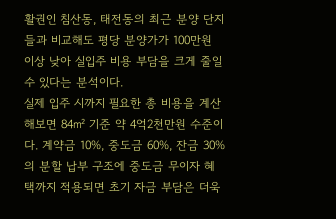활권인 침산동, 태전동의 최근 분양 단지들과 비교해도 평당 분양가가 100만원 이상 낮아 실입주 비용 부담을 크게 줄일 수 있다는 분석이다.
실제 입주 시까지 필요한 총 비용을 계산해보면 84㎡ 기준 약 4억2천만원 수준이다. 계약금 10%, 중도금 60%, 잔금 30%의 분할 납부 구조에 중도금 무이자 혜택까지 적용되면 초기 자금 부담은 더욱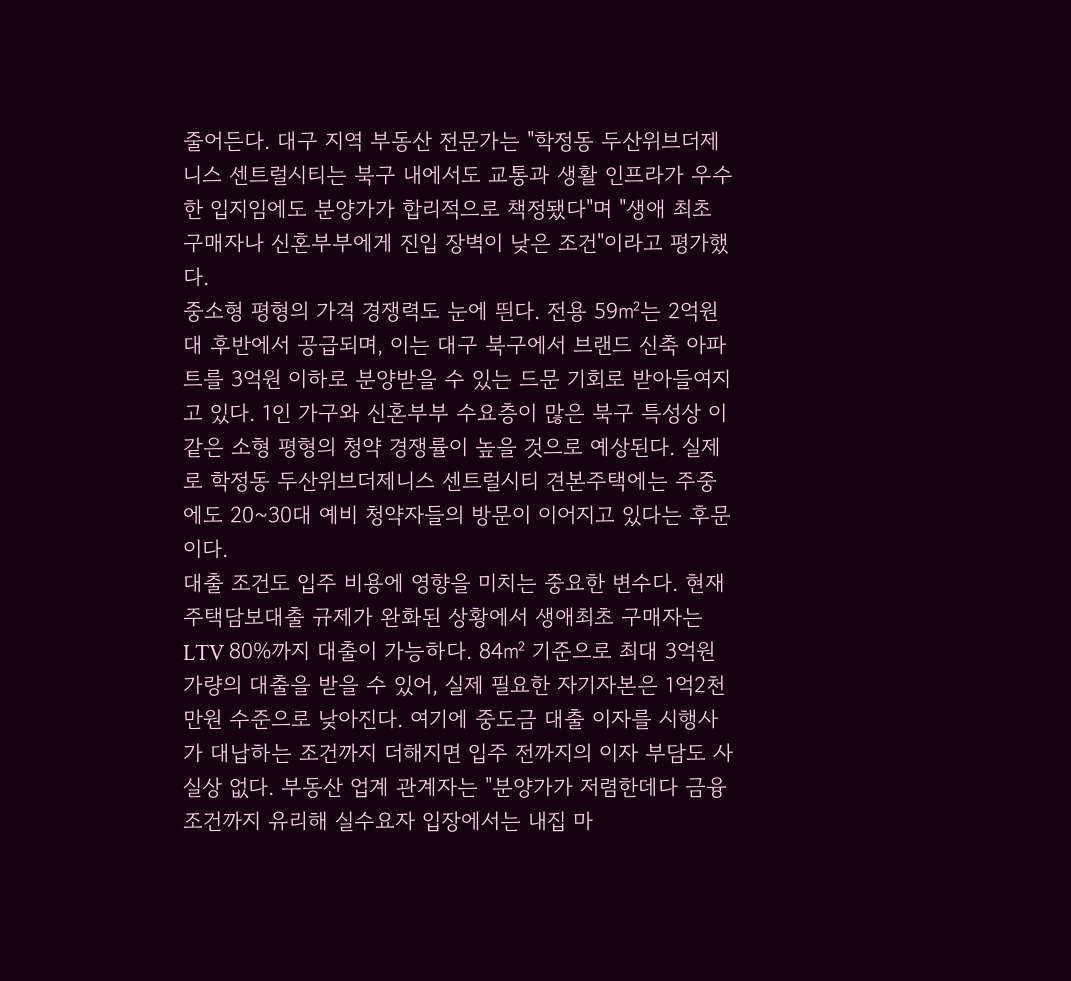줄어든다. 대구 지역 부동산 전문가는 "학정동 두산위브더제니스 센트럴시티는 북구 내에서도 교통과 생활 인프라가 우수한 입지임에도 분양가가 합리적으로 책정됐다"며 "생애 최초 구매자나 신혼부부에게 진입 장벽이 낮은 조건"이라고 평가했다.
중소형 평형의 가격 경쟁력도 눈에 띈다. 전용 59㎡는 2억원대 후반에서 공급되며, 이는 대구 북구에서 브랜드 신축 아파트를 3억원 이하로 분양받을 수 있는 드문 기회로 받아들여지고 있다. 1인 가구와 신혼부부 수요층이 많은 북구 특성상 이 같은 소형 평형의 청약 경쟁률이 높을 것으로 예상된다. 실제로 학정동 두산위브더제니스 센트럴시티 견본주택에는 주중에도 20~30대 예비 청약자들의 방문이 이어지고 있다는 후문이다.
대출 조건도 입주 비용에 영향을 미치는 중요한 변수다. 현재 주택담보대출 규제가 완화된 상황에서 생애최초 구매자는 LTV 80%까지 대출이 가능하다. 84㎡ 기준으로 최대 3억원 가량의 대출을 받을 수 있어, 실제 필요한 자기자본은 1억2천만원 수준으로 낮아진다. 여기에 중도금 대출 이자를 시행사가 대납하는 조건까지 더해지면 입주 전까지의 이자 부담도 사실상 없다. 부동산 업계 관계자는 "분양가가 저렴한데다 금융 조건까지 유리해 실수요자 입장에서는 내집 마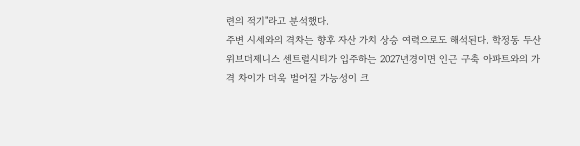련의 적기"라고 분석했다.
주변 시세와의 격차는 향후 자산 가치 상승 여력으로도 해석된다. 학정동 두산위브더제니스 센트럴시티가 입주하는 2027년경이면 인근 구축 아파트와의 가격 차이가 더욱 벌어질 가능성이 크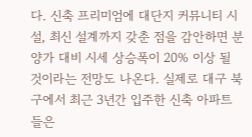다. 신축 프리미엄에 대단지 커뮤니티 시설, 최신 설계까지 갖춘 점을 감안하면 분양가 대비 시세 상승폭이 20% 이상 될 것이라는 전망도 나온다. 실제로 대구 북구에서 최근 3년간 입주한 신축 아파트들은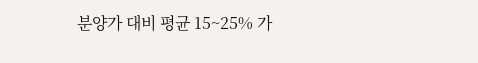분양가 대비 평균 15~25% 가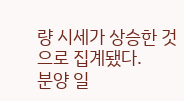량 시세가 상승한 것으로 집계됐다.
분양 일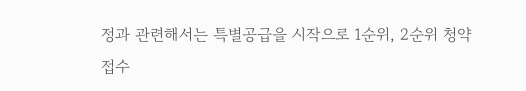정과 관련해서는 특별공급을 시작으로 1순위, 2순위 청약 접수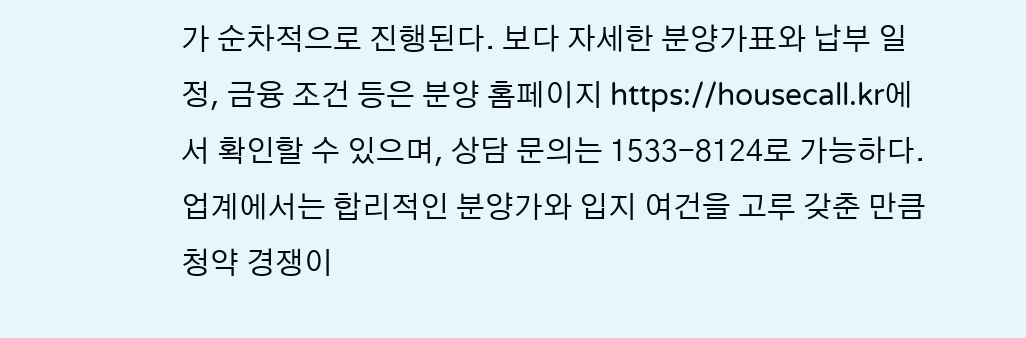가 순차적으로 진행된다. 보다 자세한 분양가표와 납부 일정, 금융 조건 등은 분양 홈페이지 https://housecall.kr에서 확인할 수 있으며, 상담 문의는 1533-8124로 가능하다. 업계에서는 합리적인 분양가와 입지 여건을 고루 갖춘 만큼 청약 경쟁이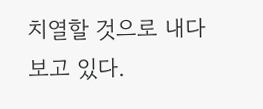치열할 것으로 내다보고 있다.